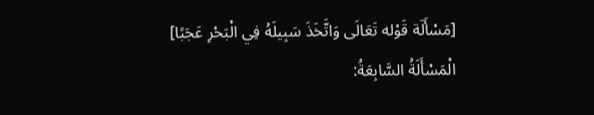[مَسْأَلَة قَوْله تَعَالَى وَاتَّخَذَ سَبِيلَهُ فِي الْبَحْرِ عَجَبًا]
الْمَسْأَلَةُ السَّابِعَةُ: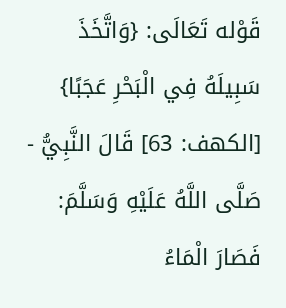قَوْله تَعَالَى: {وَاتَّخَذَ سَبِيلَهُ فِي الْبَحْرِ عَجَبًا} [الكهف: 63] قَالَ النَّبِيُّ - صَلَّى اللَّهُ عَلَيْهِ وَسَلَّمَ: فَصَارَ الْمَاءُ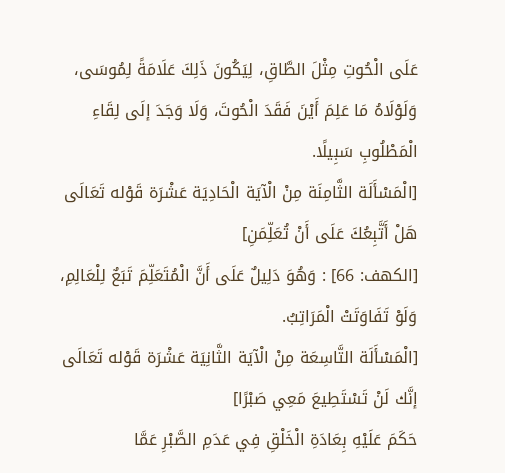عَلَى الْحُوتِ مِثْلَ الطَّاقِ، لِيَكُونَ ذَلِكَ عَلَامَةً لِمُوسَى، وَلَوْلَاهُ مَا عَلِمَ أَيْنَ فَقَدَ الْحُوتَ، وَلَا وَجَدَ إلَى لِقَاءِ الْمَطْلُوبِ سَبِيلًا.
[الْمَسْأَلَة الثَّامِنَة مِنْ الْآيَة الْحَادِيَة عَشْرَة قَوْله تَعَالَى هَلْ أَتَّبِعُكَ عَلَى أَنْ تُعَلِّمَنِ]
[الكهف: 66] : وَهُوَ دَلِيلٌ عَلَى أَنَّ الْمُتَعَلِّمَ تَبَعٌ لِلْعَالِمِ، وَلَوْ تَفَاوَتَتْ الْمَرَاتِبُ.
[الْمَسْأَلَة التَّاسِعَة مِنْ الْآيَة الثَّانِيَة عَشْرَة قَوْله تَعَالَى إنَّك لَنْ تَسْتَطِيعَ مَعِي صَبْرًا]
حَكَمَ عَلَيْهِ بِعَادَةِ الْخَلْقِ فِي عَدَمِ الصَّبْرِ عَمَّا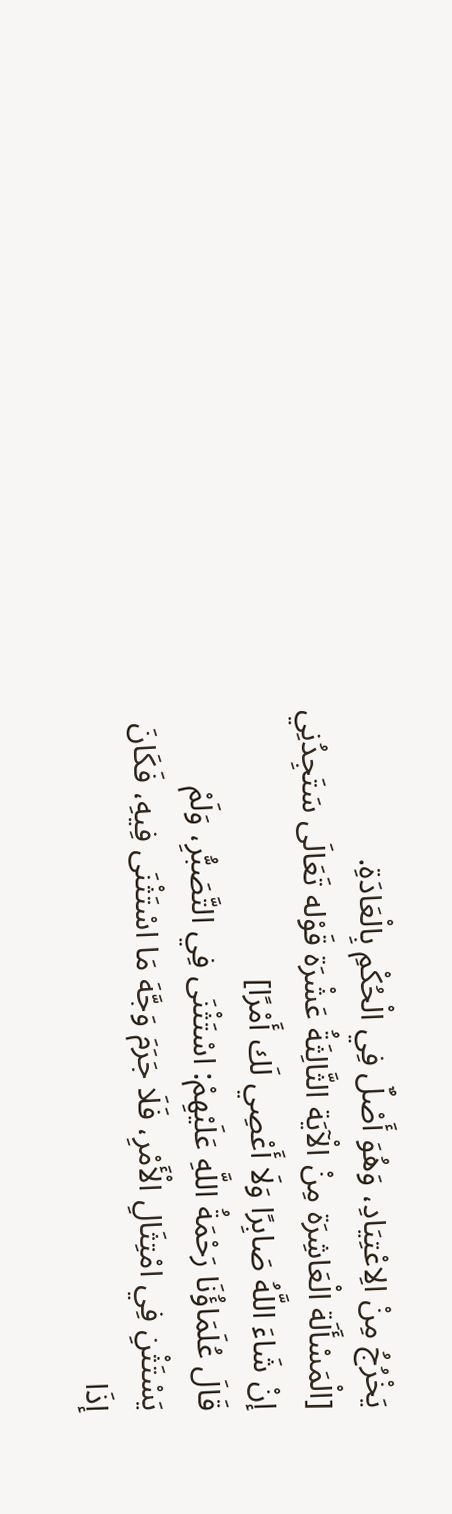يَخْرُجُ مِنْ الِاعْتِيَادِ، وَهُوَ أَصْلٌ فِي الْحُكْمِ بِالْعَادَةِ.
[الْمَسْأَلَة الْعَاشِرَة مِنْ الْآيَة الثَّالِثَةُ عَشْرَة قَوْله تَعَالَى سَتَجِدُنِي إنْ شَاءَ اللَّهُ صَابِرًا وَلَا أَعْصِي لَك أَمْرًا]
قَالَ عُلَمَاؤُنَا رَحْمَةُ اللَّهِ عَلَيْهِمْ: اسْتَثْنَى فِي التَّصَبُّرِ، وَلَمْ يَسْتَثْنِ فِي امْتِثَالِ الْأَمْرِ، فَلَا جَرَمَ وَجَّهَ مَا اسْتَثْنَى فِيهِ، فَكَانَ إذَا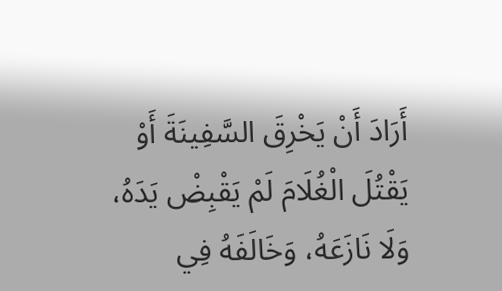أَرَادَ أَنْ يَخْرِقَ السَّفِينَةَ أَوْ يَقْتُلَ الْغُلَامَ لَمْ يَقْبِضْ يَدَهُ، وَلَا نَازَعَهُ، وَخَالَفَهُ فِي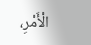الْأَمْرِ،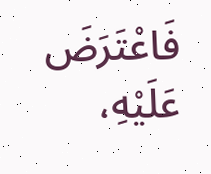فَاعْتَرَضَ عَلَيْهِ،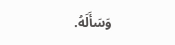وَسَأَلَهُ.